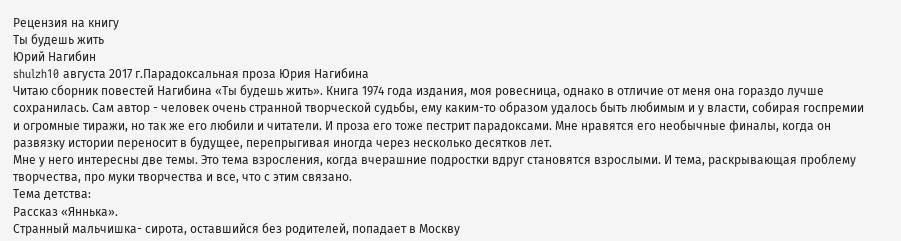Рецензия на книгу
Ты будешь жить
Юрий Нагибин
shulzh10 августа 2017 г.Парадоксальная проза Юрия Нагибина
Читаю сборник повестей Нагибина «Ты будешь жить». Книга 1974 года издания, моя ровесница, однако в отличие от меня она гораздо лучше сохранилась. Сам автор - человек очень странной творческой судьбы, ему каким-то образом удалось быть любимым и у власти, собирая госпремии и огромные тиражи, но так же его любили и читатели. И проза его тоже пестрит парадоксами. Мне нравятся его необычные финалы, когда он развязку истории переносит в будущее, перепрыгивая иногда через несколько десятков лет.
Мне у него интересны две темы. Это тема взросления, когда вчерашние подростки вдруг становятся взрослыми. И тема, раскрывающая проблему творчества, про муки творчества и все, что с этим связано.
Тема детства:
Рассказ «Яннька».
Странный мальчишка- сирота, оставшийся без родителей, попадает в Москву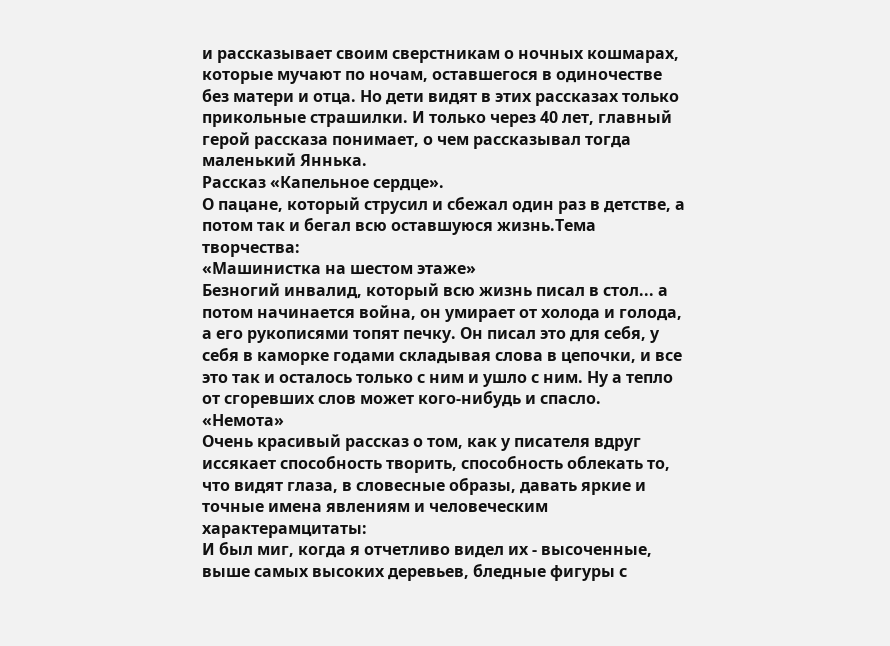и рассказывает своим сверстникам о ночных кошмарах, которые мучают по ночам, оставшегося в одиночестве без матери и отца. Но дети видят в этих рассказах только прикольные страшилки. И только через 40 лет, главный герой рассказа понимает, о чем рассказывал тогда маленький Яннька.
Рассказ «Капельное сердце».
О пацане, который струсил и сбежал один раз в детстве, а потом так и бегал всю оставшуюся жизнь.Тема творчества:
«Машинистка на шестом этаже»
Безногий инвалид, который всю жизнь писал в стол... а потом начинается война, он умирает от холода и голода, а его рукописями топят печку. Он писал это для себя, у себя в каморке годами складывая слова в цепочки, и все это так и осталось только с ним и ушло с ним. Ну а тепло от сгоревших слов может кого-нибудь и спасло.
«Немота»
Очень красивый рассказ о том, как у писателя вдруг иссякает способность творить, способность облекать то, что видят глаза, в словесные образы, давать яркие и точные имена явлениям и человеческим характерамцитаты:
И был миг, когда я отчетливо видел их - высоченные, выше самых высоких деревьев, бледные фигуры с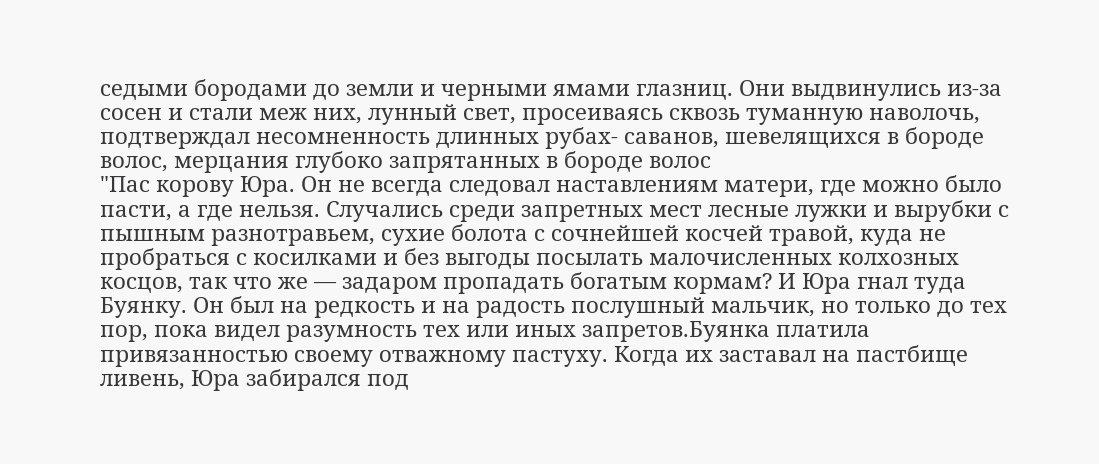седыми бородами до земли и черными ямами глазниц. Они выдвинулись из-за сосен и стали меж них, лунный свет, просеиваясь сквозь туманную наволочь, подтверждал несомненность длинных рубах- саванов, шевелящихся в бороде волос, мерцания глубоко запрятанных в бороде волос
"Пас корову Юра. Он не всегда следовал наставлениям матери, где можно было пасти, а где нельзя. Случались среди запретных мест лесные лужки и вырубки с пышным разнотравьем, сухие болота с сочнейшей косчей травой, куда не пробраться с косилками и без выгоды посылать малочисленных колхозных косцов, так что же — задаром пропадать богатым кормам? И Юра гнал туда Буянку. Он был на редкость и на радость послушный мальчик, но только до тех пор, пока видел разумность тех или иных запретов.Буянка платила привязанностью своему отважному пастуху. Когда их заставал на пастбище ливень, Юра забирался под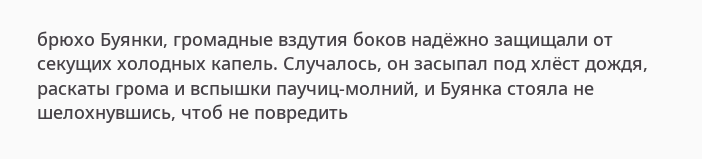брюхо Буянки, громадные вздутия боков надёжно защищали от секущих холодных капель. Случалось, он засыпал под хлёст дождя, раскаты грома и вспышки паучиц-молний, и Буянка стояла не шелохнувшись, чтоб не повредить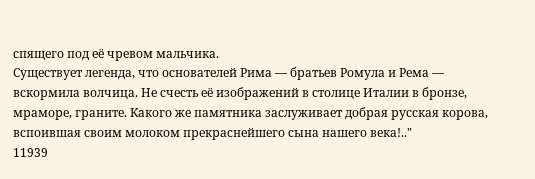спящего под её чревом мальчика.
Существует легенда, что основателей Рима — братьев Ромула и Рема — вскормила волчица. Не счесть её изображений в столице Италии в бронзе, мраморе, граните. Какого же памятника заслуживает добрая русская корова, вспоившая своим молоком прекраснейшего сына нашего века!.."
11939